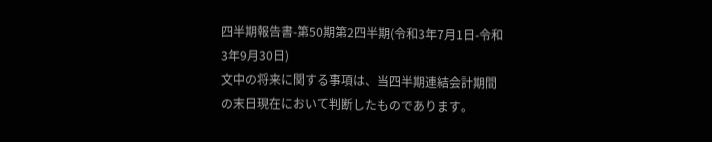四半期報告書-第50期第2四半期(令和3年7月1日-令和3年9月30日)
文中の将来に関する事項は、当四半期連結会計期間の末日現在において判断したものであります。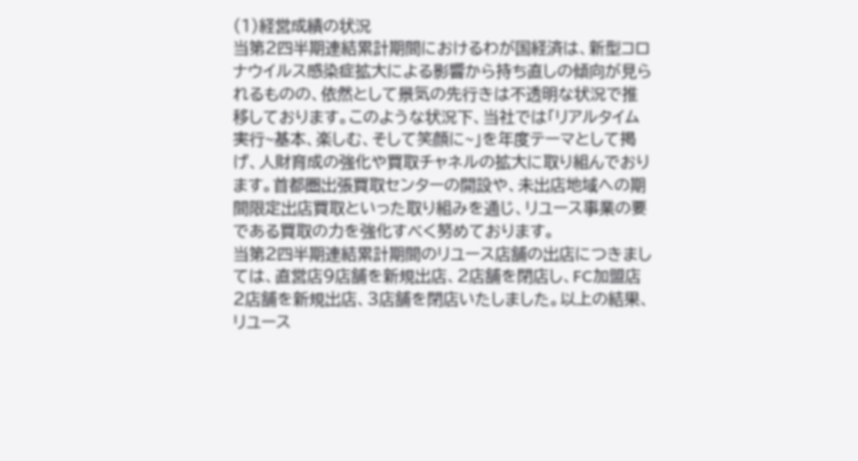(1)経営成績の状況
当第2四半期連結累計期間におけるわが国経済は、新型コロナウイルス感染症拡大による影響から持ち直しの傾向が見られるものの、依然として景気の先行きは不透明な状況で推移しております。このような状況下、当社では「リアルタイム実行~基本、楽しむ、そして笑顔に~」を年度テーマとして掲げ、人財育成の強化や買取チャネルの拡大に取り組んでおります。首都圏出張買取センターの開設や、未出店地域への期間限定出店買取といった取り組みを通じ、リユース事業の要である買取の力を強化すべく努めております。
当第2四半期連結累計期間のリユース店舗の出店につきましては、直営店9店舗を新規出店、2店舗を閉店し、FC加盟店2店舗を新規出店、3店舗を閉店いたしました。以上の結果、リユース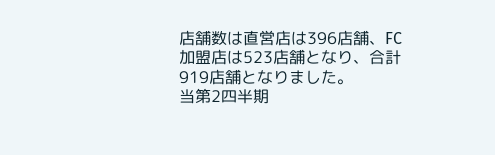店舗数は直営店は396店舗、FC加盟店は523店舗となり、合計919店舗となりました。
当第2四半期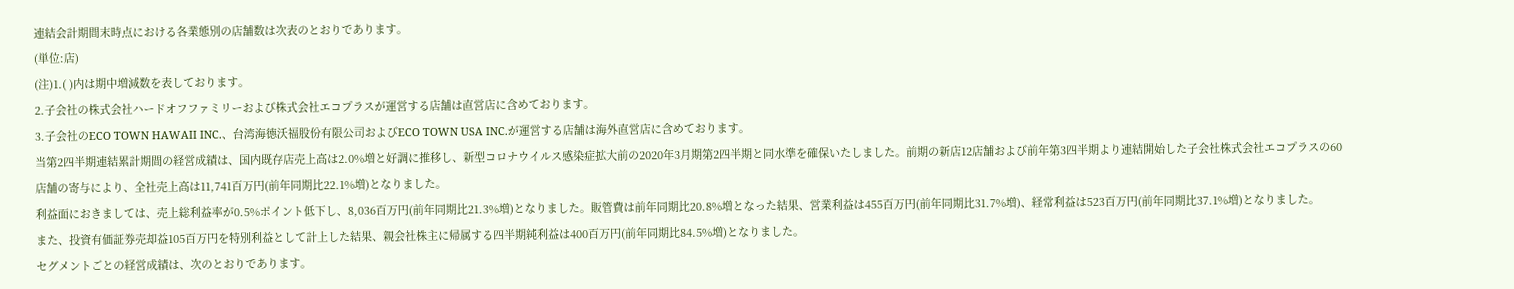連結会計期間末時点における各業態別の店舗数は次表のとおりであります。
(単位:店)
(注)1.( )内は期中増減数を表しております。
2.子会社の株式会社ハードオフファミリーおよび株式会社エコプラスが運営する店舗は直営店に含めております。
3.子会社のECO TOWN HAWAII INC.、台湾海德沃福股份有限公司およびECO TOWN USA INC.が運営する店舗は海外直営店に含めております。
当第2四半期連結累計期間の経営成績は、国内既存店売上高は2.0%増と好調に推移し、新型コロナウイルス感染症拡大前の2020年3月期第2四半期と同水準を確保いたしました。前期の新店12店舗および前年第3四半期より連結開始した子会社株式会社エコプラスの60店舗の寄与により、全社売上高は11,741百万円(前年同期比22.1%増)となりました。
利益面におきましては、売上総利益率が0.5%ポイント低下し、8,036百万円(前年同期比21.3%増)となりました。販管費は前年同期比20.8%増となった結果、営業利益は455百万円(前年同期比31.7%増)、経常利益は523百万円(前年同期比37.1%増)となりました。
また、投資有価証券売却益105百万円を特別利益として計上した結果、親会社株主に帰属する四半期純利益は400百万円(前年同期比84.5%増)となりました。
セグメントごとの経営成績は、次のとおりであります。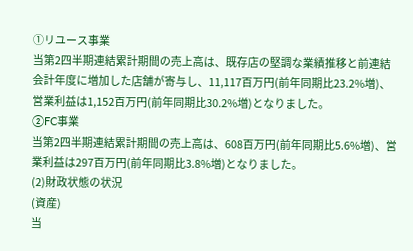①リユース事業
当第2四半期連結累計期間の売上高は、既存店の堅調な業績推移と前連結会計年度に増加した店舗が寄与し、11,117百万円(前年同期比23.2%増)、営業利益は1,152百万円(前年同期比30.2%増)となりました。
②FC事業
当第2四半期連結累計期間の売上高は、608百万円(前年同期比5.6%増)、営業利益は297百万円(前年同期比3.8%増)となりました。
(2)財政状態の状況
(資産)
当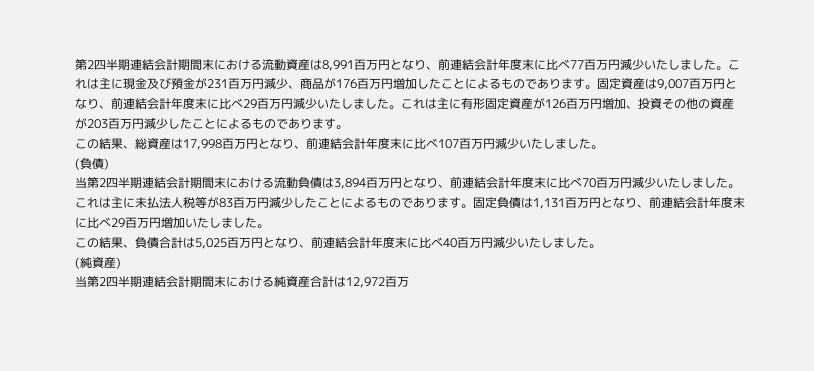第2四半期連結会計期間末における流動資産は8,991百万円となり、前連結会計年度末に比べ77百万円減少いたしました。これは主に現金及び預金が231百万円減少、商品が176百万円増加したことによるものであります。固定資産は9,007百万円となり、前連結会計年度末に比べ29百万円減少いたしました。これは主に有形固定資産が126百万円増加、投資その他の資産が203百万円減少したことによるものであります。
この結果、総資産は17,998百万円となり、前連結会計年度末に比べ107百万円減少いたしました。
(負債)
当第2四半期連結会計期間末における流動負債は3,894百万円となり、前連結会計年度末に比べ70百万円減少いたしました。これは主に未払法人税等が83百万円減少したことによるものであります。固定負債は1,131百万円となり、前連結会計年度末に比べ29百万円増加いたしました。
この結果、負債合計は5,025百万円となり、前連結会計年度末に比べ40百万円減少いたしました。
(純資産)
当第2四半期連結会計期間末における純資産合計は12,972百万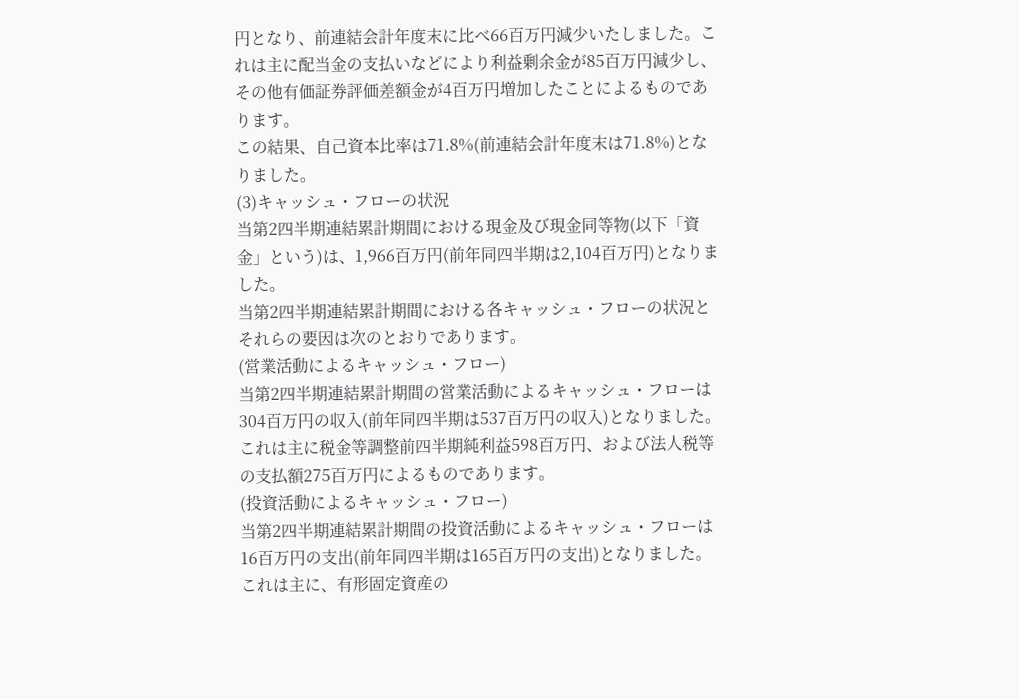円となり、前連結会計年度末に比べ66百万円減少いたしました。これは主に配当金の支払いなどにより利益剰余金が85百万円減少し、その他有価証券評価差額金が4百万円増加したことによるものであります。
この結果、自己資本比率は71.8%(前連結会計年度末は71.8%)となりました。
(3)キャッシュ・フローの状況
当第2四半期連結累計期間における現金及び現金同等物(以下「資金」という)は、1,966百万円(前年同四半期は2,104百万円)となりました。
当第2四半期連結累計期間における各キャッシュ・フローの状況とそれらの要因は次のとおりであります。
(営業活動によるキャッシュ・フロー)
当第2四半期連結累計期間の営業活動によるキャッシュ・フローは304百万円の収入(前年同四半期は537百万円の収入)となりました。これは主に税金等調整前四半期純利益598百万円、および法人税等の支払額275百万円によるものであります。
(投資活動によるキャッシュ・フロー)
当第2四半期連結累計期間の投資活動によるキャッシュ・フローは16百万円の支出(前年同四半期は165百万円の支出)となりました。
これは主に、有形固定資産の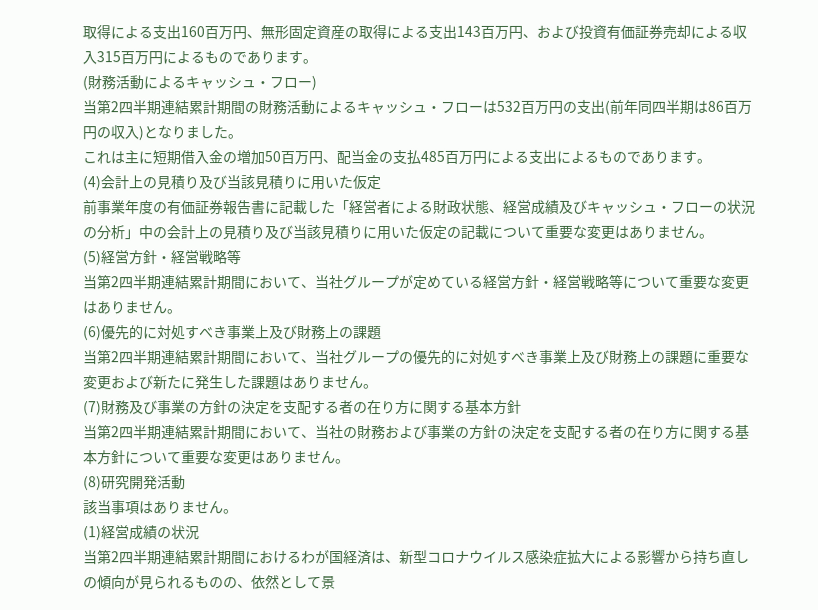取得による支出160百万円、無形固定資産の取得による支出143百万円、および投資有価証券売却による収入315百万円によるものであります。
(財務活動によるキャッシュ・フロー)
当第2四半期連結累計期間の財務活動によるキャッシュ・フローは532百万円の支出(前年同四半期は86百万円の収入)となりました。
これは主に短期借入金の増加50百万円、配当金の支払485百万円による支出によるものであります。
(4)会計上の見積り及び当該見積りに用いた仮定
前事業年度の有価証券報告書に記載した「経営者による財政状態、経営成績及びキャッシュ・フローの状況の分析」中の会計上の見積り及び当該見積りに用いた仮定の記載について重要な変更はありません。
(5)経営方針・経営戦略等
当第2四半期連結累計期間において、当社グループが定めている経営方針・経営戦略等について重要な変更はありません。
(6)優先的に対処すべき事業上及び財務上の課題
当第2四半期連結累計期間において、当社グループの優先的に対処すべき事業上及び財務上の課題に重要な変更および新たに発生した課題はありません。
(7)財務及び事業の方針の決定を支配する者の在り方に関する基本方針
当第2四半期連結累計期間において、当社の財務および事業の方針の決定を支配する者の在り方に関する基本方針について重要な変更はありません。
(8)研究開発活動
該当事項はありません。
(1)経営成績の状況
当第2四半期連結累計期間におけるわが国経済は、新型コロナウイルス感染症拡大による影響から持ち直しの傾向が見られるものの、依然として景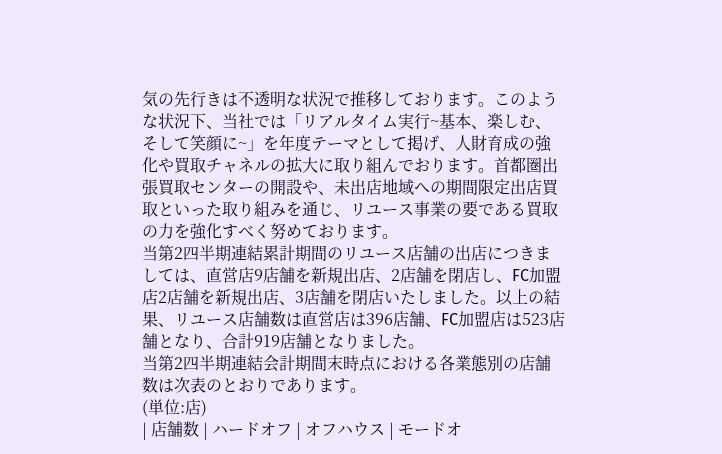気の先行きは不透明な状況で推移しております。このような状況下、当社では「リアルタイム実行~基本、楽しむ、そして笑顔に~」を年度テーマとして掲げ、人財育成の強化や買取チャネルの拡大に取り組んでおります。首都圏出張買取センターの開設や、未出店地域への期間限定出店買取といった取り組みを通じ、リユース事業の要である買取の力を強化すべく努めております。
当第2四半期連結累計期間のリユース店舗の出店につきましては、直営店9店舗を新規出店、2店舗を閉店し、FC加盟店2店舗を新規出店、3店舗を閉店いたしました。以上の結果、リユース店舗数は直営店は396店舗、FC加盟店は523店舗となり、合計919店舗となりました。
当第2四半期連結会計期間末時点における各業態別の店舗数は次表のとおりであります。
(単位:店)
| 店舗数 | ハードオフ | オフハウス | モードオ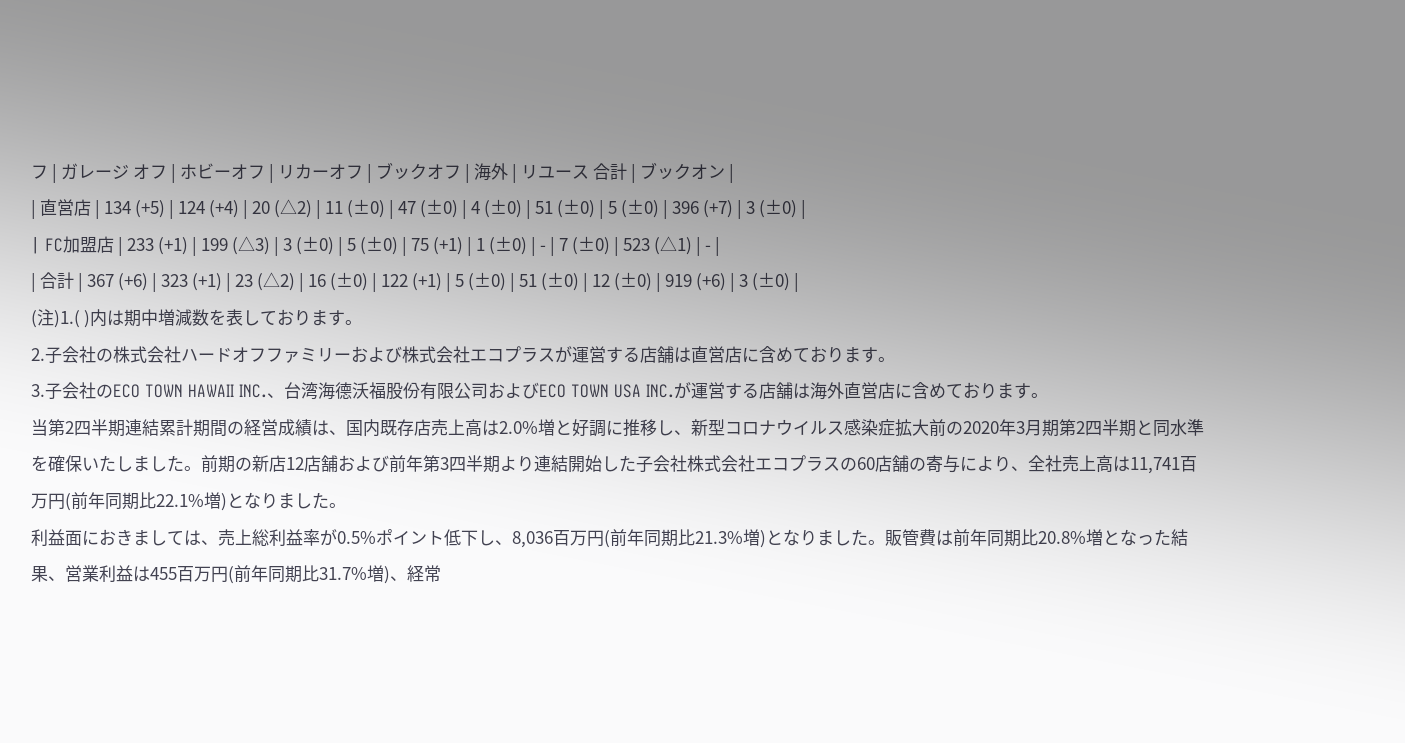フ | ガレージ オフ | ホビーオフ | リカーオフ | ブックオフ | 海外 | リユース 合計 | ブックオン |
| 直営店 | 134 (+5) | 124 (+4) | 20 (△2) | 11 (±0) | 47 (±0) | 4 (±0) | 51 (±0) | 5 (±0) | 396 (+7) | 3 (±0) |
| FC加盟店 | 233 (+1) | 199 (△3) | 3 (±0) | 5 (±0) | 75 (+1) | 1 (±0) | - | 7 (±0) | 523 (△1) | - |
| 合計 | 367 (+6) | 323 (+1) | 23 (△2) | 16 (±0) | 122 (+1) | 5 (±0) | 51 (±0) | 12 (±0) | 919 (+6) | 3 (±0) |
(注)1.( )内は期中増減数を表しております。
2.子会社の株式会社ハードオフファミリーおよび株式会社エコプラスが運営する店舗は直営店に含めております。
3.子会社のECO TOWN HAWAII INC.、台湾海德沃福股份有限公司およびECO TOWN USA INC.が運営する店舗は海外直営店に含めております。
当第2四半期連結累計期間の経営成績は、国内既存店売上高は2.0%増と好調に推移し、新型コロナウイルス感染症拡大前の2020年3月期第2四半期と同水準を確保いたしました。前期の新店12店舗および前年第3四半期より連結開始した子会社株式会社エコプラスの60店舗の寄与により、全社売上高は11,741百万円(前年同期比22.1%増)となりました。
利益面におきましては、売上総利益率が0.5%ポイント低下し、8,036百万円(前年同期比21.3%増)となりました。販管費は前年同期比20.8%増となった結果、営業利益は455百万円(前年同期比31.7%増)、経常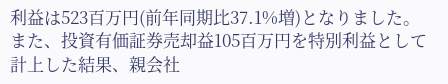利益は523百万円(前年同期比37.1%増)となりました。
また、投資有価証券売却益105百万円を特別利益として計上した結果、親会社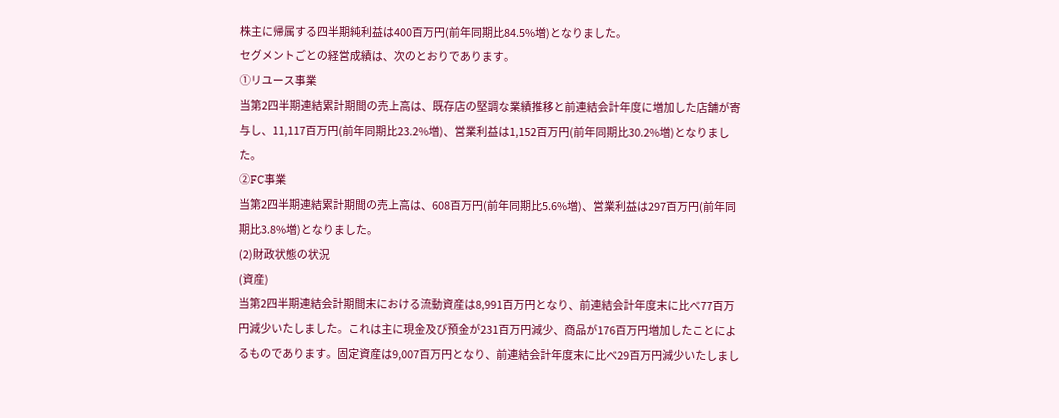株主に帰属する四半期純利益は400百万円(前年同期比84.5%増)となりました。
セグメントごとの経営成績は、次のとおりであります。
①リユース事業
当第2四半期連結累計期間の売上高は、既存店の堅調な業績推移と前連結会計年度に増加した店舗が寄与し、11,117百万円(前年同期比23.2%増)、営業利益は1,152百万円(前年同期比30.2%増)となりました。
②FC事業
当第2四半期連結累計期間の売上高は、608百万円(前年同期比5.6%増)、営業利益は297百万円(前年同期比3.8%増)となりました。
(2)財政状態の状況
(資産)
当第2四半期連結会計期間末における流動資産は8,991百万円となり、前連結会計年度末に比べ77百万円減少いたしました。これは主に現金及び預金が231百万円減少、商品が176百万円増加したことによるものであります。固定資産は9,007百万円となり、前連結会計年度末に比べ29百万円減少いたしまし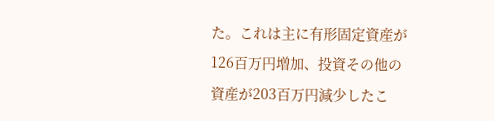た。これは主に有形固定資産が126百万円増加、投資その他の資産が203百万円減少したこ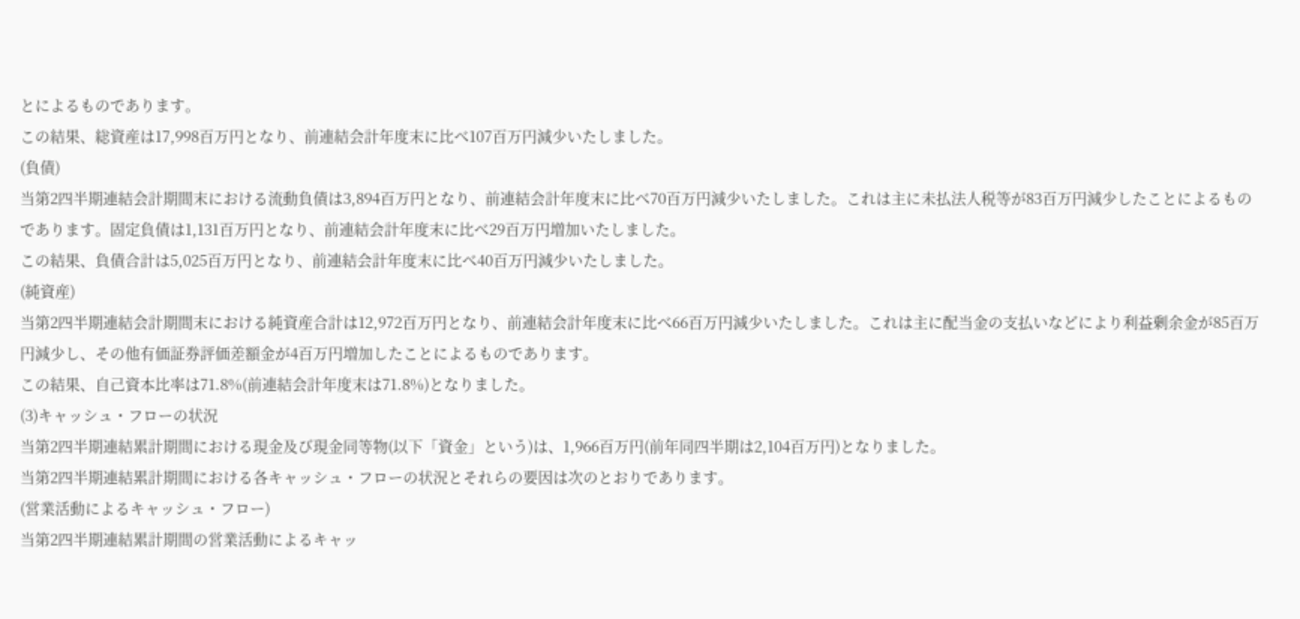とによるものであります。
この結果、総資産は17,998百万円となり、前連結会計年度末に比べ107百万円減少いたしました。
(負債)
当第2四半期連結会計期間末における流動負債は3,894百万円となり、前連結会計年度末に比べ70百万円減少いたしました。これは主に未払法人税等が83百万円減少したことによるものであります。固定負債は1,131百万円となり、前連結会計年度末に比べ29百万円増加いたしました。
この結果、負債合計は5,025百万円となり、前連結会計年度末に比べ40百万円減少いたしました。
(純資産)
当第2四半期連結会計期間末における純資産合計は12,972百万円となり、前連結会計年度末に比べ66百万円減少いたしました。これは主に配当金の支払いなどにより利益剰余金が85百万円減少し、その他有価証券評価差額金が4百万円増加したことによるものであります。
この結果、自己資本比率は71.8%(前連結会計年度末は71.8%)となりました。
(3)キャッシュ・フローの状況
当第2四半期連結累計期間における現金及び現金同等物(以下「資金」という)は、1,966百万円(前年同四半期は2,104百万円)となりました。
当第2四半期連結累計期間における各キャッシュ・フローの状況とそれらの要因は次のとおりであります。
(営業活動によるキャッシュ・フロー)
当第2四半期連結累計期間の営業活動によるキャッ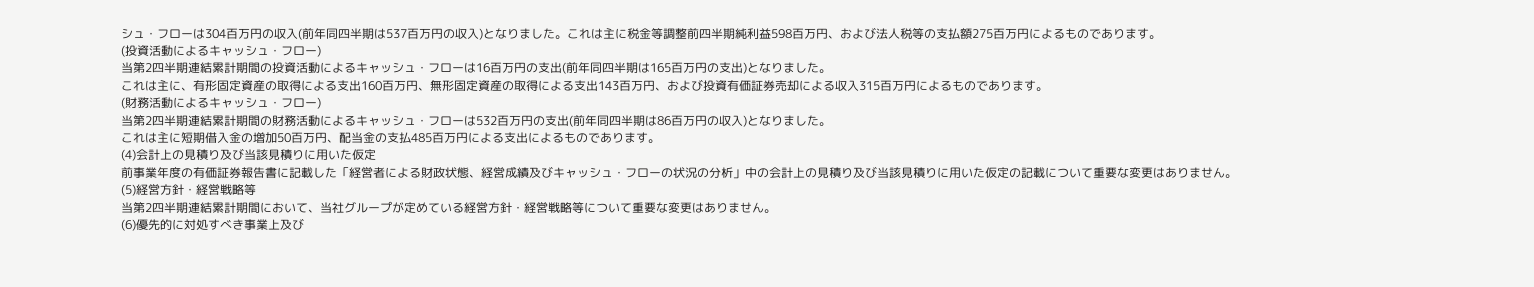シュ・フローは304百万円の収入(前年同四半期は537百万円の収入)となりました。これは主に税金等調整前四半期純利益598百万円、および法人税等の支払額275百万円によるものであります。
(投資活動によるキャッシュ・フロー)
当第2四半期連結累計期間の投資活動によるキャッシュ・フローは16百万円の支出(前年同四半期は165百万円の支出)となりました。
これは主に、有形固定資産の取得による支出160百万円、無形固定資産の取得による支出143百万円、および投資有価証券売却による収入315百万円によるものであります。
(財務活動によるキャッシュ・フロー)
当第2四半期連結累計期間の財務活動によるキャッシュ・フローは532百万円の支出(前年同四半期は86百万円の収入)となりました。
これは主に短期借入金の増加50百万円、配当金の支払485百万円による支出によるものであります。
(4)会計上の見積り及び当該見積りに用いた仮定
前事業年度の有価証券報告書に記載した「経営者による財政状態、経営成績及びキャッシュ・フローの状況の分析」中の会計上の見積り及び当該見積りに用いた仮定の記載について重要な変更はありません。
(5)経営方針・経営戦略等
当第2四半期連結累計期間において、当社グループが定めている経営方針・経営戦略等について重要な変更はありません。
(6)優先的に対処すべき事業上及び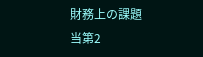財務上の課題
当第2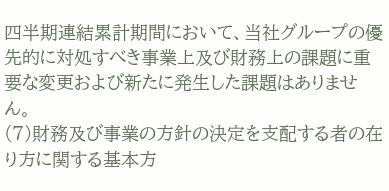四半期連結累計期間において、当社グループの優先的に対処すべき事業上及び財務上の課題に重要な変更および新たに発生した課題はありません。
(7)財務及び事業の方針の決定を支配する者の在り方に関する基本方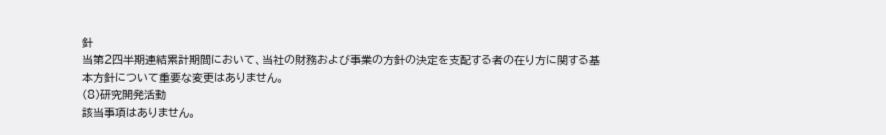針
当第2四半期連結累計期間において、当社の財務および事業の方針の決定を支配する者の在り方に関する基本方針について重要な変更はありません。
(8)研究開発活動
該当事項はありません。